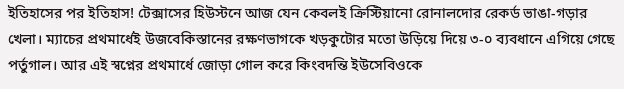ইতিহাসের পর ইতিহাস! টেক্সাসের হিউস্টনে আজ যেন কেবলই ক্রিস্টিয়ানো রোনালদোর রেকর্ড ভাঙা-গড়ার খেলা। ম্যাচের প্রথমার্ধেই উজবেকিস্তানের রক্ষণভাগকে খড়কুটোর মতো উড়িয়ে দিয়ে ৩-০ ব্যবধানে এগিয়ে গেছে পর্তুগাল। আর এই স্বপ্নের প্রথমার্ধে জোড়া গোল করে কিংবদন্তি ইউসেবিওকে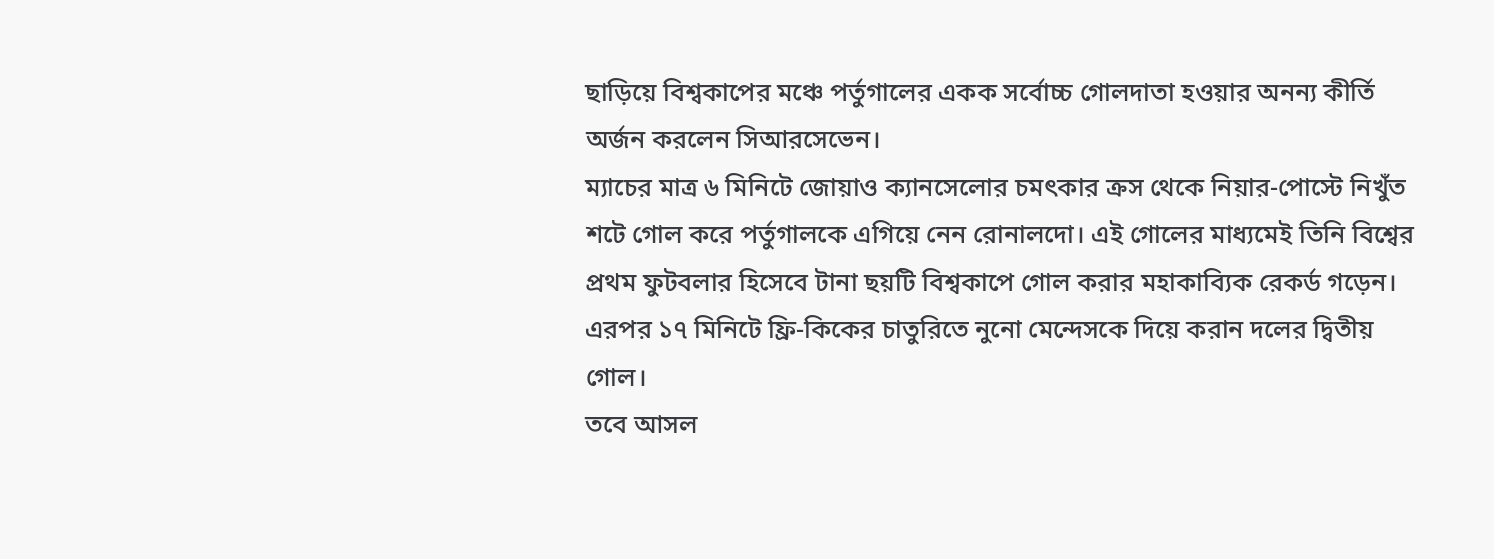ছাড়িয়ে বিশ্বকাপের মঞ্চে পর্তুগালের একক সর্বোচ্চ গোলদাতা হওয়ার অনন্য কীর্তি অর্জন করলেন সিআরসেভেন।
ম্যাচের মাত্র ৬ মিনিটে জোয়াও ক্যানসেলোর চমৎকার ক্রস থেকে নিয়ার-পোস্টে নিখুঁত শটে গোল করে পর্তুগালকে এগিয়ে নেন রোনালদো। এই গোলের মাধ্যমেই তিনি বিশ্বের প্রথম ফুটবলার হিসেবে টানা ছয়টি বিশ্বকাপে গোল করার মহাকাব্যিক রেকর্ড গড়েন। এরপর ১৭ মিনিটে ফ্রি-কিকের চাতুরিতে নুনো মেন্দেসকে দিয়ে করান দলের দ্বিতীয় গোল।
তবে আসল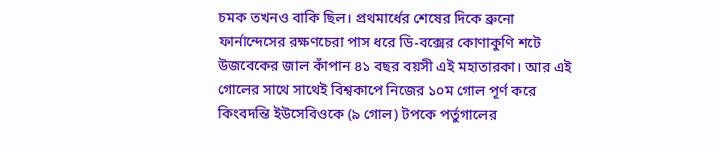চমক তখনও বাকি ছিল। প্রথমার্ধের শেষের দিকে ব্রুনো ফার্নান্দেসের রক্ষণচেরা পাস ধরে ডি-বক্সের কোণাকুণি শটে উজবেকের জাল কাঁপান ৪১ বছর বয়সী এই মহাতারকা। আর এই গোলের সাথে সাথেই বিশ্বকাপে নিজের ১০ম গোল পূর্ণ করে কিংবদন্তি ইউসেবিওকে (৯ গোল) টপকে পর্তুগালের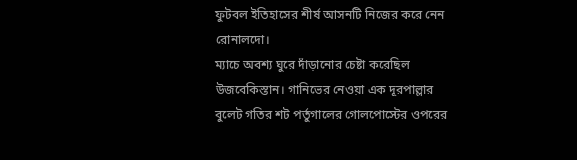ফুটবল ইতিহাসের শীর্ষ আসনটি নিজের করে নেন রোনালদো।
ম্যাচে অবশ্য ঘুরে দাঁড়ানোর চেষ্টা করেছিল উজবেকিস্তান। গানিভের নেওয়া এক দূরপাল্লার বুলেট গতির শট পর্তুগালের গোলপোস্টের ওপরের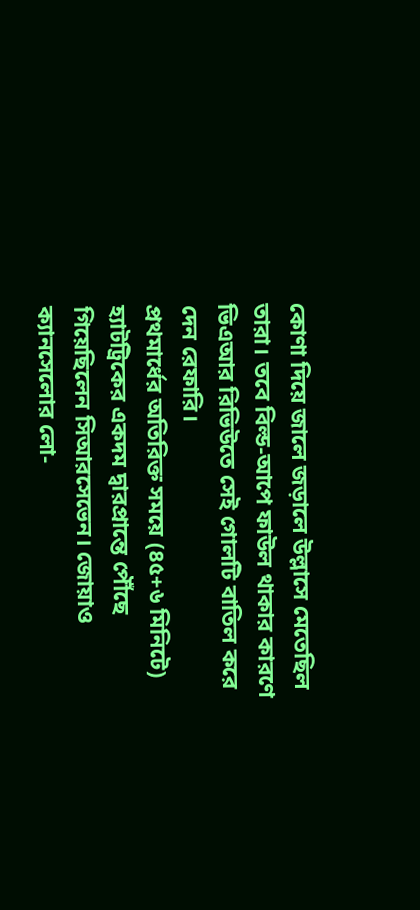কোণা দিয়ে জালে জড়ালে উল্লাসে মেতেছিল তারা। তবে বিল্ড-আপে ফাউল থাকার কারণে ভিএআর রিভিউতে সেই গোলটি বাতিল করে দেন রেফারি।
প্রথমার্ধের অতিরিক্ত সময়ে (৪৫+৬ মিনিটে) হ্যাটট্রিকের একদম দ্বারপ্রান্তে পৌঁছে গিয়েছিলেন সিআরসেভেন। জোয়াও ক্যানসেলোর লো-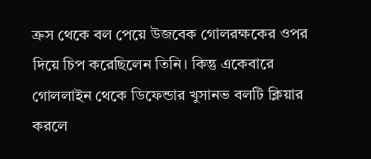ক্রস থেকে বল পেয়ে উজবেক গোলরক্ষকের ওপর দিয়ে চিপ করেছিলেন তিনি। কিন্তু একেবারে গোললাইন থেকে ডিফেন্ডার খুসানভ বলটি ক্লিয়ার করলে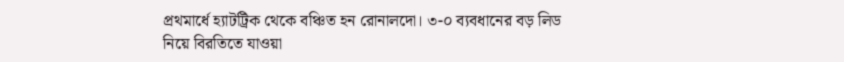প্রথমার্ধে হ্যাটট্রিক থেকে বঞ্চিত হন রোনালদো। ৩-০ ব্যবধানের বড় লিড নিয়ে বিরতিতে যাওয়া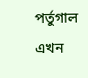পর্তুগাল এখন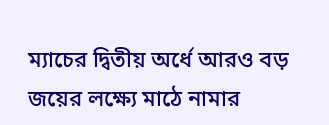ম্যাচের দ্বিতীয় অর্ধে আরও বড় জয়ের লক্ষ্যে মাঠে নামার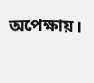অপেক্ষায়।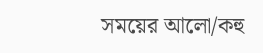সময়ের আলো/কহু